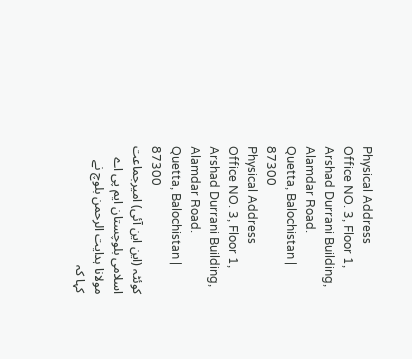Physical Address
Office NO. 3, Floor 1, Arshad Durrani Building, Alamdar Road.
Quetta, Balochistan | 87300
Physical Address
Office NO. 3, Floor 1, Arshad Durrani Building, Alamdar Road.
Quetta, Balochistan | 87300
کوئٹہ (این این آئی) امیرجماعت اسلامی بلوچستان ایم پی اے مولانا ہدایت الرحمن بلوچ نے کہا کہ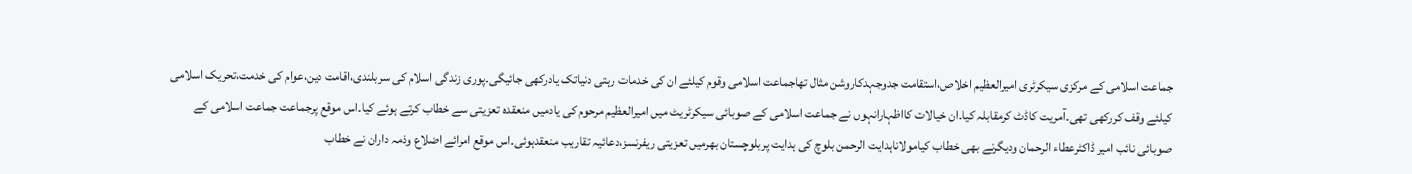جماعت اسلامی کے مرکزی سیکرٹری امیرالعظیم اخلاص،استقامت جدوجہدکاروشن مثال تھاجماعت اسلامی وقوم کیلئے ان کی خدمات رہتی دنیاتک یادرکھی جائیگی۔پوری زندگی اسلام کی سربلندی،اقامت دین،عوام کی خدمت،تحریک اسلامی کیلئے وقف کررکھی تھی۔آمریت کاڈٹ کرمقابلہ کیا۔ان خیالات کااظہارانہوں نے جماعت اسلامی کے صوبائی سیکرٹریٹ میں امیرالعظیم مرحوم کی یادمیں منعقدہ تعزیتی سے خطاب کرتے ہوئے کیا۔اس موقع پرجماعت جماعت اسلامی کے صوبائی نائب امیر ڈاکٹرعطاء الرحمان ودیگرنے بھی خطاب کیامولاناہدایت الرحمن بلوچ کی ہدایت پربلوچستان بھرمیں تعزیتی ریفرنسز،دعائیہ تقاریب منعقدہوئی۔اس موقع امرائے اضلاع وذمہ داران نے خطاب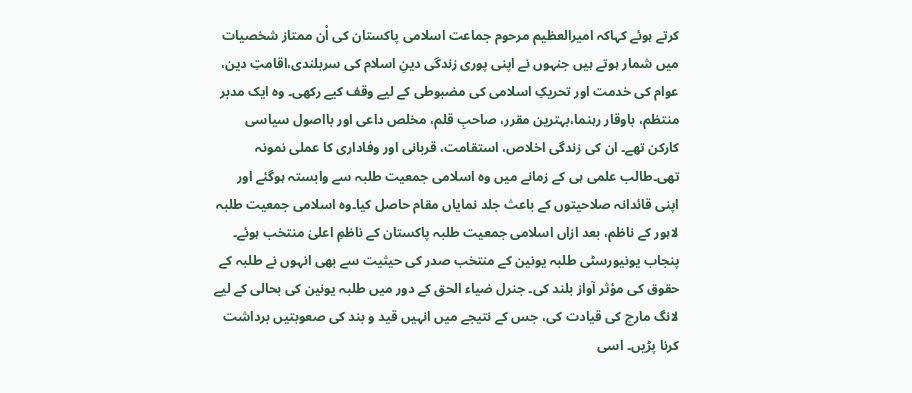کرتے ہوئے کہاکہ امیرالعظیم مرحوم جماعت اسلامی پاکستان کی اْن ممتاز شخصیات میں شمار ہوتے ہیں جنہوں نے اپنی پوری زندگی دینِ اسلام کی سربلندی،اقامتِ دین، عوام کی خدمت اور تحریکِ اسلامی کی مضبوطی کے لیے وقف کیے رکھی۔ وہ ایک مدبر منتظم، باوقار رہنما،بہترین مقرر، صاحبِ قلم، مخلص داعی اور بااصول سیاسی کارکن تھے۔ ان کی زندگی اخلاص، استقامت، قربانی اور وفاداری کا عملی نمونہ تھی۔طالب علمی ہی کے زمانے میں وہ اسلامی جمعیت طلبہ سے وابستہ ہوگئے اور اپنی قائدانہ صلاحیتوں کے باعث جلد نمایاں مقام حاصل کیا۔وہ اسلامی جمعیت طلبہ لاہور کے ناظم، بعد ازاں اسلامی جمعیت طلبہ پاکستان کے ناظمِ اعلیٰ منتخب ہوئے۔ پنجاب یونیورسٹی طلبہ یونین کے منتخب صدر کی حیثیت سے بھی انہوں نے طلبہ کے حقوق کی مؤثر آواز بلند کی۔ جنرل ضیاء الحق کے دور میں طلبہ یونین کی بحالی کے لیے لانگ مارچ کی قیادت کی، جس کے نتیجے میں انہیں قید و بند کی صعوبتیں برداشت کرنا پڑیں۔ اسی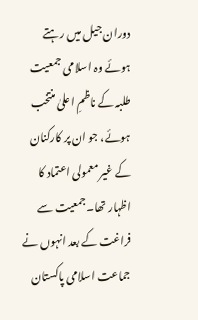دوران جیل میں رہتے ہوئے وہ اسلامی جمعیت طلبہ کے ناظمِ اعلیٰ منتخب ہوئے، جو ان پر کارکنان کے غیر معمولی اعتماد کا اظہار تھا۔جمعیت سے فراغت کے بعد انہوں نے جماعت اسلامی پاکستان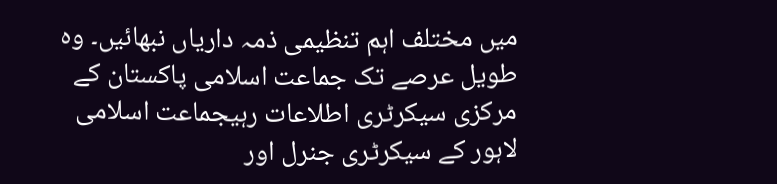میں مختلف اہم تنظیمی ذمہ داریاں نبھائیں۔ وہ طویل عرصے تک جماعت اسلامی پاکستان کے مرکزی سیکرٹری اطلاعات رہیجماعت اسلامی لاہور کے سیکرٹری جنرل اور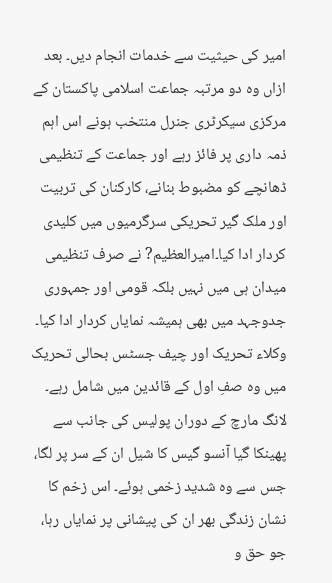امیر کی حیثیت سے خدمات انجام دیں۔ بعد ازاں وہ دو مرتبہ جماعت اسلامی پاکستان کے مرکزی سیکرٹری جنرل منتخب ہونے اس اہم ذمہ داری پر فائز رہے اور جماعت کے تنظیمی ڈھانچے کو مضبوط بنانے، کارکنان کی تربیت اور ملک گیر تحریکی سرگرمیوں میں کلیدی کردار ادا کیا۔امیرالعظیم? نے صرف تنظیمی میدان ہی میں نہیں بلکہ قومی اور جمہوری جدوجہد میں بھی ہمیشہ نمایاں کردار ادا کیا۔ وکلاء تحریک اور چیف جسٹس بحالی تحریک میں وہ صفِ اول کے قائدین میں شامل رہے۔ لانگ مارچ کے دوران پولیس کی جانب سے پھینکا گیا آنسو گیس کا شیل ان کے سر پر لگا، جس سے وہ شدید زخمی ہوئے۔ اس زخم کا نشان زندگی بھر ان کی پیشانی پر نمایاں رہا، جو حق و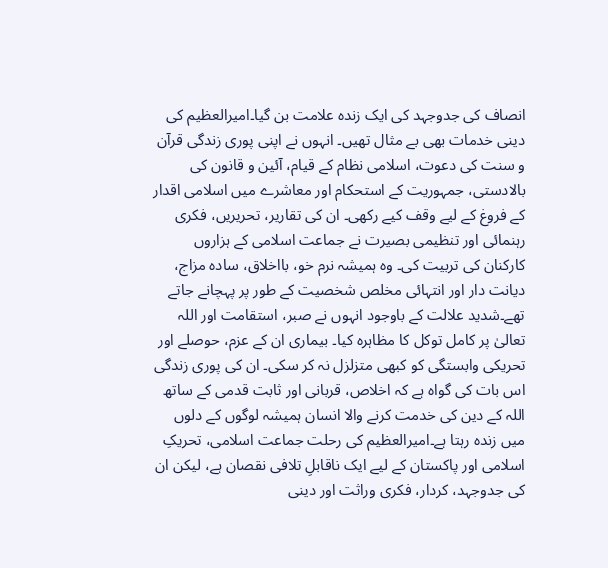انصاف کی جدوجہد کی ایک زندہ علامت بن گیا۔امیرالعظیم کی دینی خدمات بھی بے مثال تھیں۔ انہوں نے اپنی پوری زندگی قرآن و سنت کی دعوت، اسلامی نظام کے قیام، آئین و قانون کی بالادستی، جمہوریت کے استحکام اور معاشرے میں اسلامی اقدار کے فروغ کے لیے وقف کیے رکھی۔ ان کی تقاریر، تحریریں، فکری رہنمائی اور تنظیمی بصیرت نے جماعت اسلامی کے ہزاروں کارکنان کی تربیت کی۔ وہ ہمیشہ نرم خو، بااخلاق، سادہ مزاج، دیانت دار اور انتہائی مخلص شخصیت کے طور پر پہچانے جاتے تھے۔شدید علالت کے باوجود انہوں نے صبر، استقامت اور اللہ تعالیٰ پر کامل توکل کا مظاہرہ کیا۔ بیماری ان کے عزم، حوصلے اور تحریکی وابستگی کو کبھی متزلزل نہ کر سکی۔ ان کی پوری زندگی اس بات کی گواہ ہے کہ اخلاص، قربانی اور ثابت قدمی کے ساتھ اللہ کے دین کی خدمت کرنے والا انسان ہمیشہ لوگوں کے دلوں میں زندہ رہتا ہے۔امیرالعظیم کی رحلت جماعت اسلامی، تحریکِ اسلامی اور پاکستان کے لیے ایک ناقابلِ تلافی نقصان ہے، لیکن ان کی جدوجہد، کردار، فکری وراثت اور دینی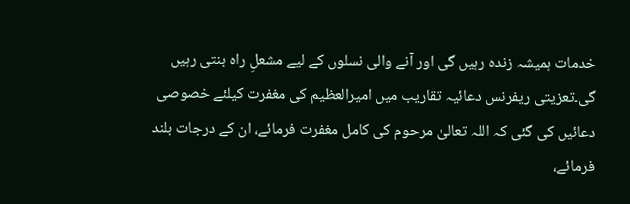خدمات ہمیشہ زندہ رہیں گی اور آنے والی نسلوں کے لیے مشعلِ راہ بنتی رہیں گی۔تعزیتی ریفرنس دعائیہ تقاریب میں امیرالعظیم کی مغفرت کیلئے خصوصی دعائیں کی گئی کہ اللہ تعالیٰ مرحوم کی کامل مغفرت فرمائے، ان کے درجات بلند فرمائے،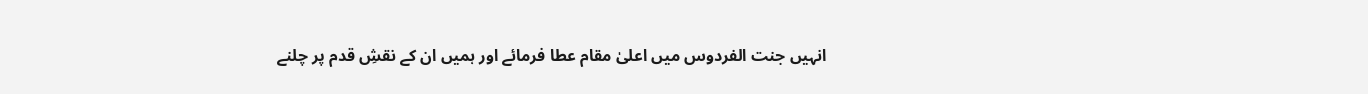انہیں جنت الفردوس میں اعلیٰ مقام عطا فرمائے اور ہمیں ان کے نقشِ قدم پر چلنے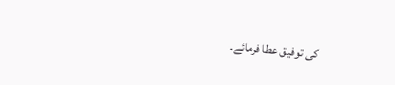کی توفیق عطا فرمائے۔